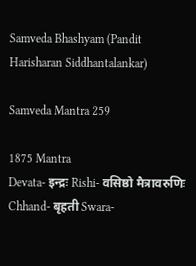Samveda Bhashyam (Pandit Harisharan Siddhantalankar)

Samveda Mantra 259

1875 Mantra
Devata- इन्द्रः Rishi- वसिष्ठो मैत्रावरुणिः Chhand- बृहती Swara-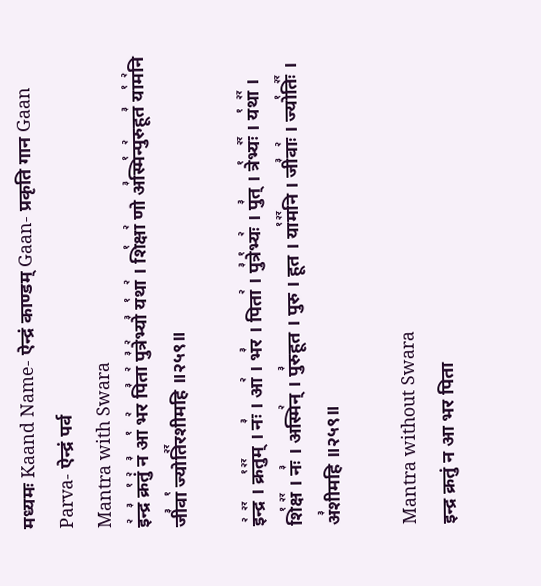मध्यमः Kaand Name- ऐन्द्रं काण्डम् Gaan- प्रकृति गान Gaan Parva- ऐन्द्रं पर्व
Mantra with Swara
इ꣢न्द्र꣣ क्र꣡तुं꣢ न꣣ आ꣡ भ꣢र पि꣣ता꣢ पु꣣त्रे꣢भ्यो꣣ य꣡था꣢ । शि꣡क्षा꣢ णो अ꣣स्मि꣡न्पु꣢रुहूत꣣ या꣡म꣢नि जी꣣वा꣡ ज्योति꣢꣯रशीमहि ॥२५९॥

इ꣢न्द्र꣢꣯ । क्र꣡तु꣢꣯म् । नः꣣ । आ꣢ । भ꣣र । पिता꣢ । पु꣣त्रे꣡भ्यः꣢ । पु꣣त् । त्रे꣡भ्यः꣢꣯ । य꣡था꣢꣯ । शि꣡क्ष꣢꣯ । नः꣣ । अस्मि꣢न् । पु꣣रुहूत । पुरु । हूत । या꣡म꣢꣯नि । जी꣣वाः꣢ । ज्यो꣡तिः꣢꣯ । अ꣣शीमहि ॥२५९॥

Mantra without Swara
इन्द्र क्रतुं न आ भर पिता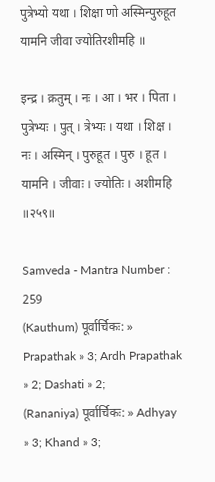पुत्रेभ्यो यथा । शिक्षा णो अस्मिन्पुरुहूत यामनि जीवा ज्योतिरशीमहि ॥

इन्द्र । क्रतुम् । नः । आ । भर । पिता । पुत्रेभ्यः । पुत् । त्रेभ्यः । यथा । शिक्ष । नः । अस्मिन् । पुरुहूत । पुरु । हूत । यामनि । जीवाः । ज्योतिः । अशीमहि ॥२५९॥

Samveda - Mantra Number : 259
(Kauthum) पूर्वार्चिकः: » Prapathak » 3; Ardh Prapathak » 2; Dashati » 2;
(Rananiya) पूर्वार्चिकः: » Adhyay » 3; Khand » 3;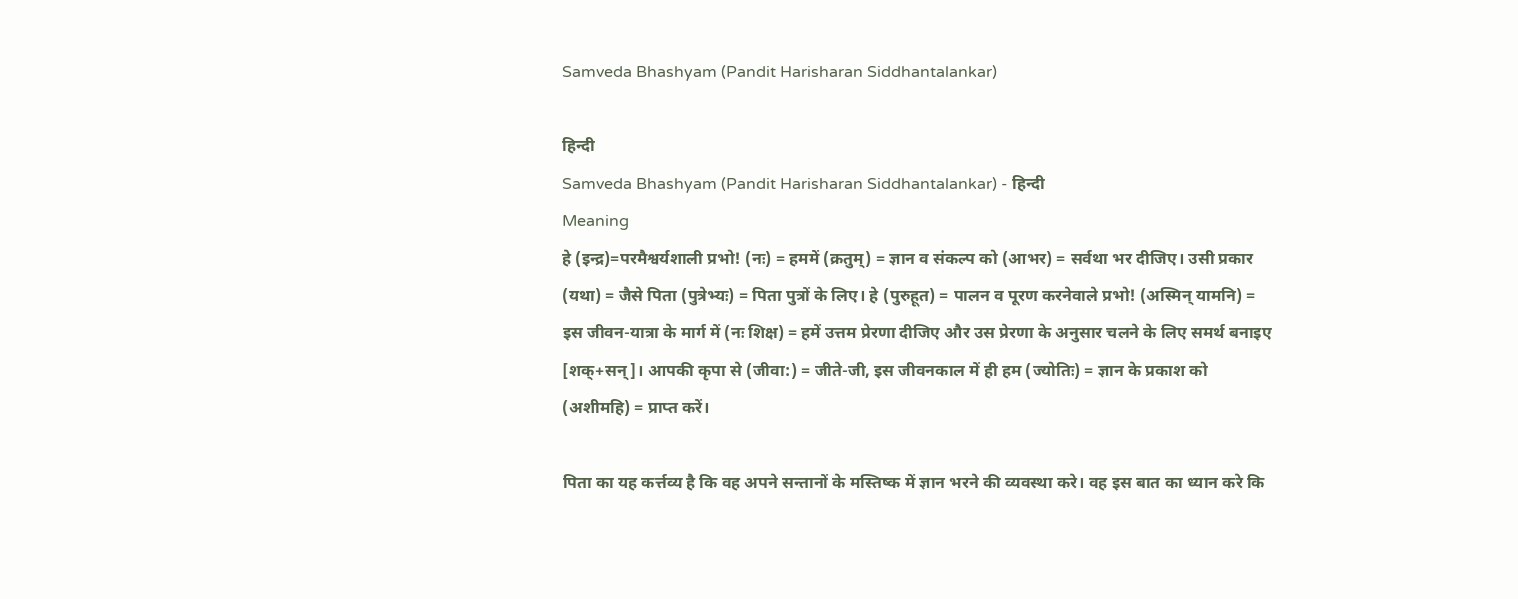Samveda Bhashyam (Pandit Harisharan Siddhantalankar)

हिन्दी
Samveda Bhashyam (Pandit Harisharan Siddhantalankar) - हिन्दी
Meaning
हे (इन्द्र)=परमैश्वर्यशाली प्रभो! (नः) = हममें (क्रतुम्) = ज्ञान व संकल्प को (आभर) = सर्वथा भर दीजिए। उसी प्रकार (यथा) = जैसे पिता (पुत्रेभ्यः) = पिता पुत्रों के लिए। हे (पुरुहूत) = पालन व पूरण करनेवाले प्रभो! (अस्मिन् यामनि) = इस जीवन-यात्रा के मार्ग में (नः शिक्ष) = हमें उत्तम प्रेरणा दीजिए और उस प्रेरणा के अनुसार चलने के लिए समर्थ बनाइए [शक्+सन्]। आपकी कृपा से (जीवा:) = जीते-जी, इस जीवनकाल में ही हम (ज्योतिः) = ज्ञान के प्रकाश को (अशीमहि) = प्राप्त करें।

पिता का यह कर्त्तव्य है कि वह अपने सन्तानों के मस्तिष्क में ज्ञान भरने की व्यवस्था करे। वह इस बात का ध्यान करे कि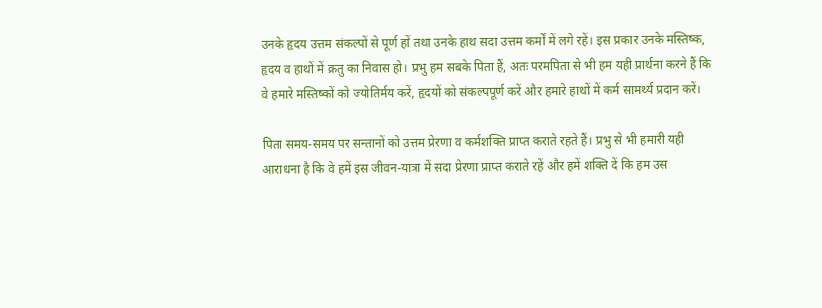उनके हृदय उत्तम संकल्पों से पूर्ण हों तथा उनके हाथ सदा उत्तम कर्मों में लगे रहें। इस प्रकार उनके मस्तिष्क, हृदय व हाथों में क्रतु का निवास हो। प्रभु हम सबके पिता हैं, अतः परमपिता से भी हम यही प्रार्थना करने हैं कि वे हमारे मस्तिष्कों को ज्योतिर्मय करें, हृदयों को संकल्पपूर्ण करें और हमारे हाथों में कर्म सामर्थ्य प्रदान करें।

पिता समय-समय पर सन्तानों को उत्तम प्रेरणा व कर्मशक्ति प्राप्त कराते रहते हैं। प्रभु से भी हमारी यही आराधना है कि वे हमें इस जीवन-यात्रा में सदा प्रेरणा प्राप्त कराते रहें और हमें शक्ति दें कि हम उस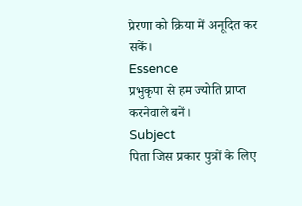प्रेरणा को क्रिया में अनूदित कर सकें।
Essence
प्रभुकृपा से हम ज्योति प्राप्त करनेवाले बनें।
Subject
पिता जिस प्रकार पुत्रों के लिए